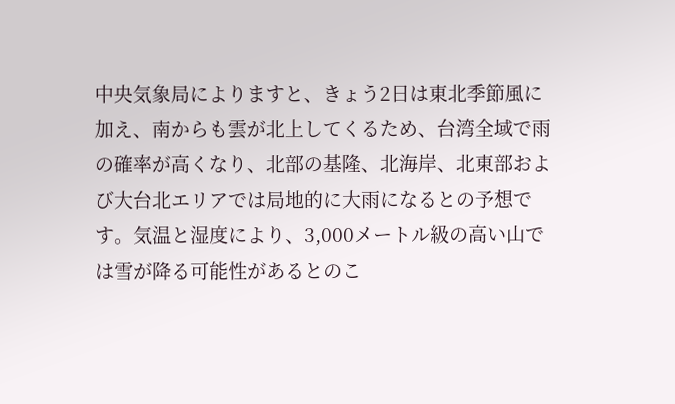中央気象局によりますと、きょう2日は東北季節風に加え、南からも雲が北上してくるため、台湾全域で雨の確率が高くなり、北部の基隆、北海岸、北東部および大台北エリアでは局地的に大雨になるとの予想です。気温と湿度により、3,000メートル級の高い山では雪が降る可能性があるとのこ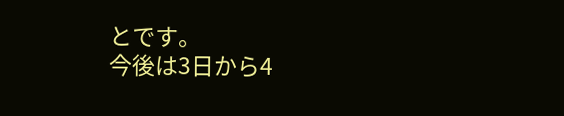とです。
今後は3日から4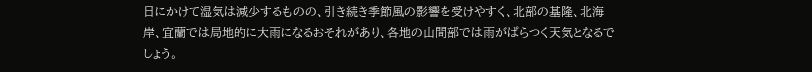日にかけて湿気は減少するものの、引き続き季節風の影響を受けやすく、北部の基隆、北海岸、宜蘭では局地的に大雨になるおそれがあり、各地の山間部では雨がぱらつく天気となるでしょう。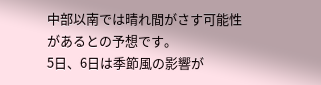中部以南では晴れ間がさす可能性があるとの予想です。
5日、6日は季節風の影響が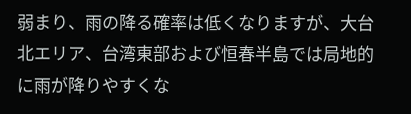弱まり、雨の降る確率は低くなりますが、大台北エリア、台湾東部および恒春半島では局地的に雨が降りやすくな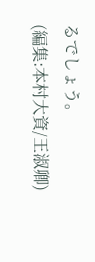るでしょう。
(編集:本村大資/王淑卿)